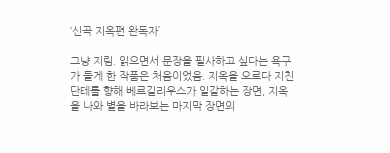‘신곡 지옥편 완독자’

그냥 지림. 읽으면서 문장을 필사하고 싶다는 욕구가 들게 한 작품은 처음이었음. 지옥을 오르다 지친 단테를 향해 베르길리우스가 일갈하는 장면, 지옥을 나와 별을 바라보는 마지막 장면의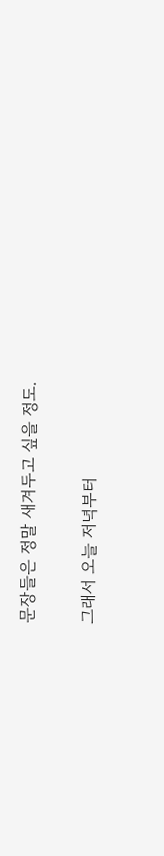문장들은 정말 새겨두고 싶을 정도.

그래서 오늘 저녁부터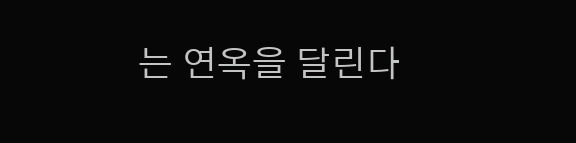는 연옥을 달린다